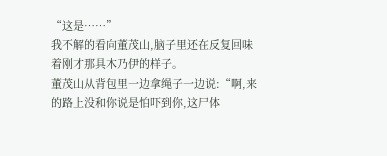“这是……”
我不解的看向董茂山,脑子里还在反复回味着刚才那具木乃伊的样子。
董茂山从背包里一边拿绳子一边说:“啊,来的路上没和你说是怕吓到你,这尸体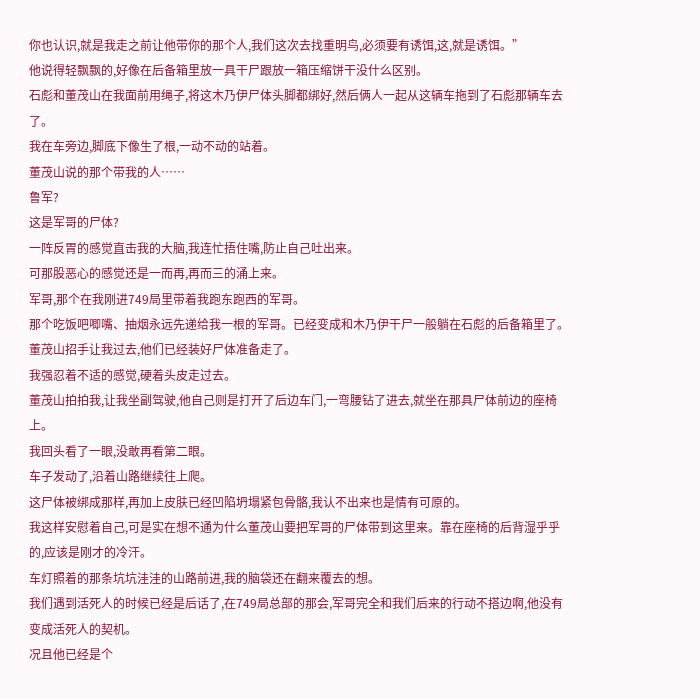你也认识,就是我走之前让他带你的那个人,我们这次去找重明鸟,必须要有诱饵,这,就是诱饵。”
他说得轻飘飘的,好像在后备箱里放一具干尸跟放一箱压缩饼干没什么区别。
石彪和董茂山在我面前用绳子,将这木乃伊尸体头脚都绑好,然后俩人一起从这辆车拖到了石彪那辆车去了。
我在车旁边,脚底下像生了根,一动不动的站着。
董茂山说的那个带我的人……
鲁军?
这是军哥的尸体?
一阵反胃的感觉直击我的大脑,我连忙捂住嘴,防止自己吐出来。
可那股恶心的感觉还是一而再,再而三的涌上来。
军哥,那个在我刚进749局里带着我跑东跑西的军哥。
那个吃饭吧唧嘴、抽烟永远先递给我一根的军哥。已经变成和木乃伊干尸一般躺在石彪的后备箱里了。
董茂山招手让我过去,他们已经装好尸体准备走了。
我强忍着不适的感觉,硬着头皮走过去。
董茂山拍拍我,让我坐副驾驶,他自己则是打开了后边车门,一弯腰钻了进去,就坐在那具尸体前边的座椅上。
我回头看了一眼,没敢再看第二眼。
车子发动了,沿着山路继续往上爬。
这尸体被绑成那样,再加上皮肤已经凹陷坍塌紧包骨骼,我认不出来也是情有可原的。
我这样安慰着自己,可是实在想不通为什么董茂山要把军哥的尸体带到这里来。靠在座椅的后背湿乎乎的,应该是刚才的冷汗。
车灯照着的那条坑坑洼洼的山路前进,我的脑袋还在翻来覆去的想。
我们遇到活死人的时候已经是后话了,在749局总部的那会,军哥完全和我们后来的行动不搭边啊,他没有变成活死人的契机。
况且他已经是个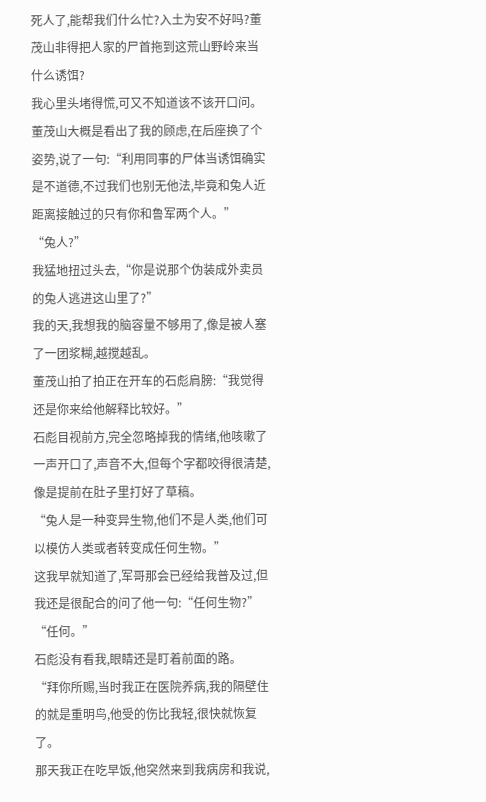死人了,能帮我们什么忙?入土为安不好吗?董茂山非得把人家的尸首拖到这荒山野岭来当什么诱饵?
我心里头堵得慌,可又不知道该不该开口问。
董茂山大概是看出了我的顾虑,在后座换了个姿势,说了一句:“利用同事的尸体当诱饵确实是不道德,不过我们也别无他法,毕竟和兔人近距离接触过的只有你和鲁军两个人。”
“兔人?”
我猛地扭过头去,“你是说那个伪装成外卖员的兔人逃进这山里了?”
我的天,我想我的脑容量不够用了,像是被人塞了一团浆糊,越搅越乱。
董茂山拍了拍正在开车的石彪肩膀:“我觉得还是你来给他解释比较好。”
石彪目视前方,完全忽略掉我的情绪,他咳嗽了一声开口了,声音不大,但每个字都咬得很清楚,像是提前在肚子里打好了草稿。
“兔人是一种变异生物,他们不是人类,他们可以模仿人类或者转变成任何生物。”
这我早就知道了,军哥那会已经给我普及过,但我还是很配合的问了他一句:“任何生物?”
“任何。”
石彪没有看我,眼睛还是盯着前面的路。
“拜你所赐,当时我正在医院养病,我的隔壁住的就是重明鸟,他受的伤比我轻,很快就恢复了。
那天我正在吃早饭,他突然来到我病房和我说,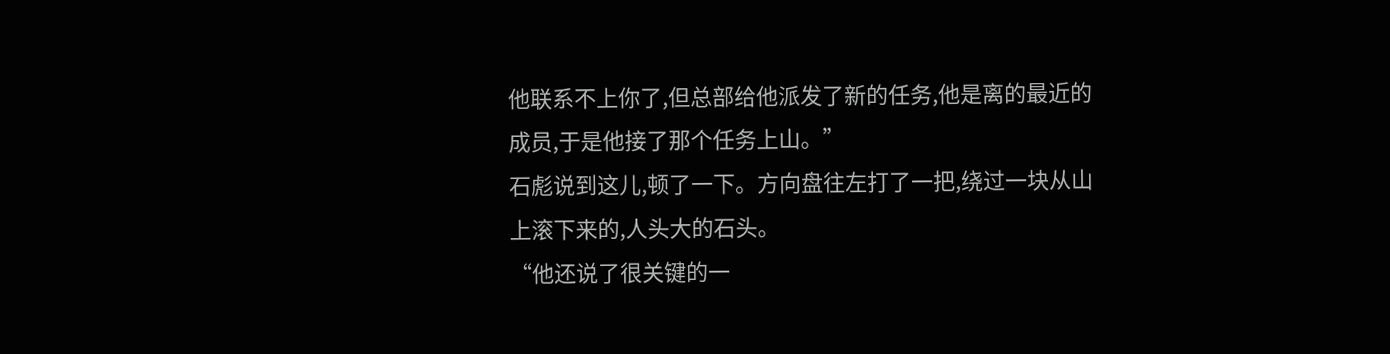他联系不上你了,但总部给他派发了新的任务,他是离的最近的成员,于是他接了那个任务上山。”
石彪说到这儿,顿了一下。方向盘往左打了一把,绕过一块从山上滚下来的,人头大的石头。
“他还说了很关键的一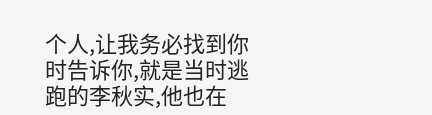个人,让我务必找到你时告诉你,就是当时逃跑的李秋实,他也在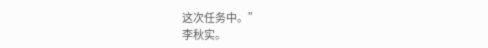这次任务中。”
李秋实。